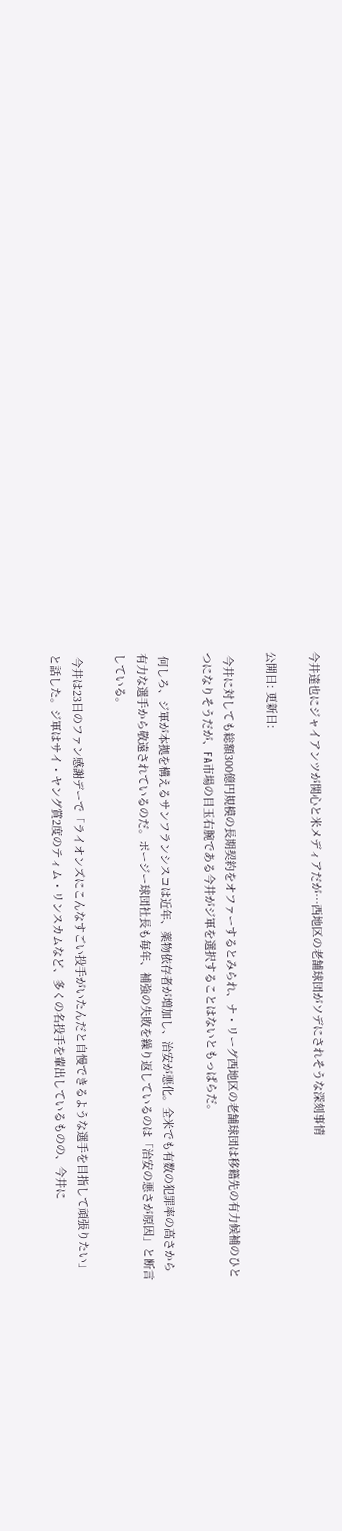今井達也にジャイアンツが関心と米メディアだが…西地区の老舗球団がソデにされそうな深刻事情

公開日: 更新日:

 今井に対しても総額300億円規模の長期契約をオファーするとみられ、ナ・リーグ西地区の老舗球団は移籍先の有力候補のひとつになりそうだが、FA市場の目玉右腕である今井がジ軍を選択することはないともっぱらだ。

 何しろ、ジ軍が本拠を構えるサンフランシスコは近年、薬物依存者が増加し、治安が悪化。全米でも有数の犯罪率の高さから有力な選手から敬遠されているのだ。ポージー球団社長も毎年、補強の失敗を繰り返しているのは「治安の悪さが原因」と断言している。

 今井は23日のファン感謝デーで「ライオンズにこんなすごい投手がいたんだと自慢できるような選手を目指して頑張りたい」と話した。ジ軍はサイ・ヤング賞2度のティム・リンスカムなど、多くの名投手を輩出しているものの、今井に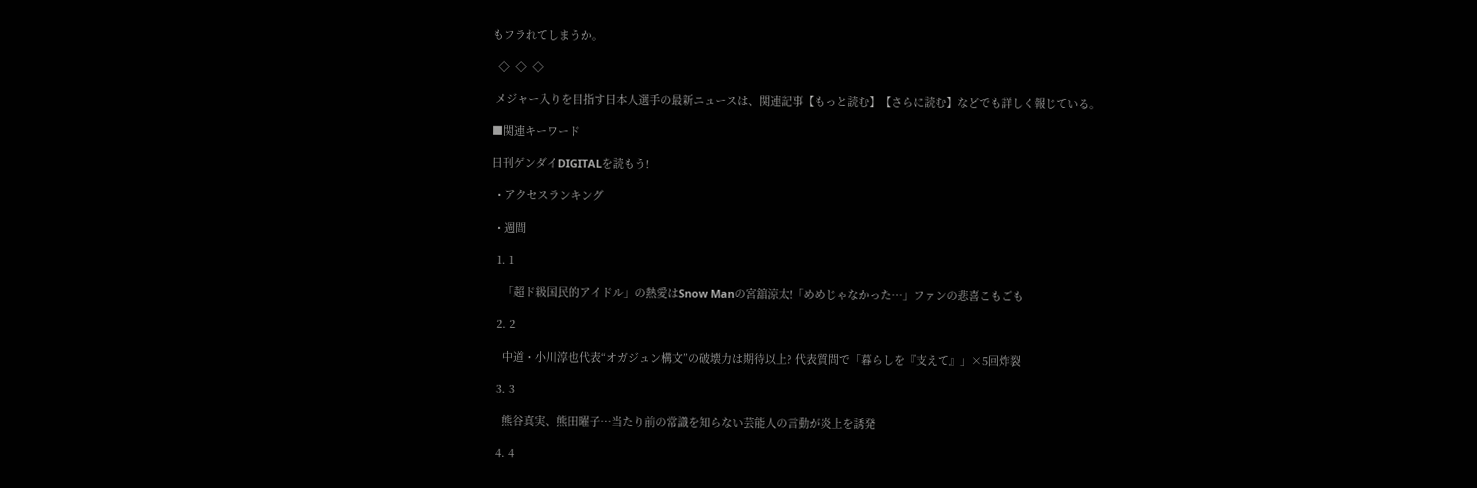もフラれてしまうか。

  ◇  ◇  ◇

 メジャー入りを目指す日本人選手の最新ニュースは、関連記事【もっと読む】【さらに読む】などでも詳しく報じている。

■関連キーワード

日刊ゲンダイDIGITALを読もう!

  • アクセスランキング

  • 週間

  1. 1

    「超ド級国民的アイドル」の熱愛はSnow Manの宮舘涼太!「めめじゃなかった…」ファンの悲喜こもごも

  2. 2

    中道・小川淳也代表“オガジュン構文”の破壊力は期待以上? 代表質問で「暮らしを『支えて』」×5回炸裂

  3. 3

    熊谷真実、熊田曜子…当たり前の常識を知らない芸能人の言動が炎上を誘発

  4. 4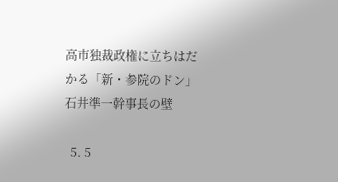高市独裁政権に立ちはだかる「新・参院のドン」石井準一幹事長の壁

  5. 5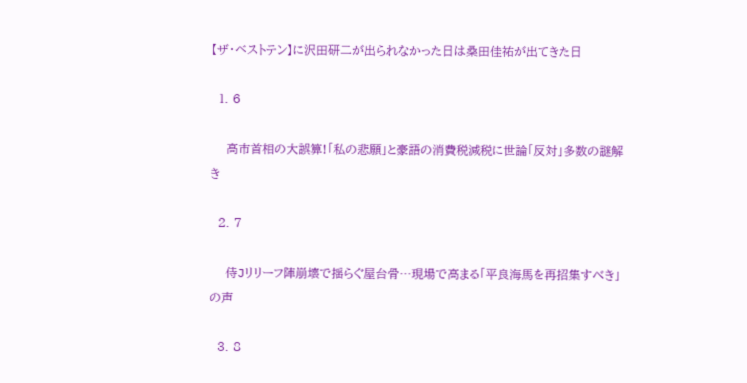【ザ・ベストテン】に沢田研二が出られなかった日は桑田佳祐が出てきた日

  1. 6

    高市首相の大誤算!「私の悲願」と豪語の消費税減税に世論「反対」多数の謎解き

  2. 7

    侍Jリリーフ陣崩壊で揺らぐ屋台骨…現場で高まる「平良海馬を再招集すべき」の声

  3. 8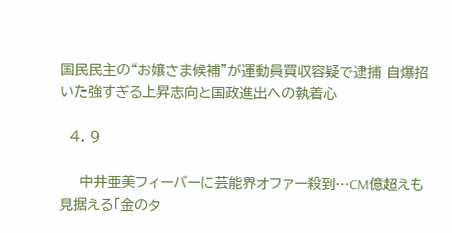国民民主の“お嬢さま候補”が運動員買収容疑で逮捕 自爆招いた強すぎる上昇志向と国政進出への執着心

  4. 9

    中井亜美フィーバーに芸能界オファー殺到…CM億超えも見据える「金のタ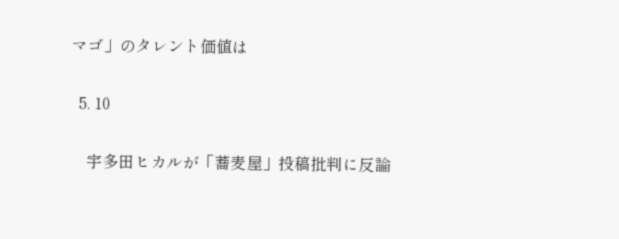マゴ」のタレント価値は

  5. 10

    宇多田ヒカルが「蕎麦屋」投稿批判に反論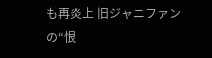も再炎上 旧ジャニファンの“恨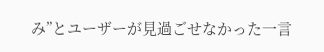み”とユーザーが見過ごせなかった一言